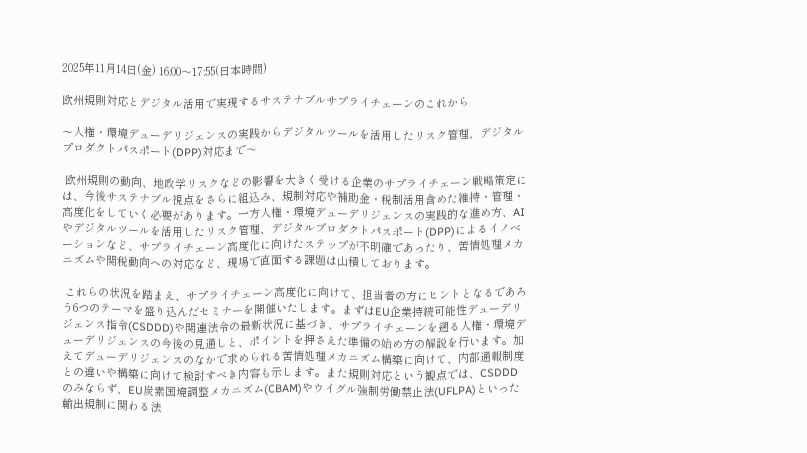2025年11月14日(金) 16:00〜17:55(日本時間)

欧州規則対応とデジタル活用で実現するサステナブルサプライチェーンのこれから

〜人権・環境デューデリジェンスの実践からデジタルツールを活用したリスク管理、デジタルプロダクトパスポート(DPP)対応まで〜

 欧州規則の動向、地政学リスクなどの影響を大きく受ける企業のサプライチェーン戦略策定には、今後サステナブル視点をさらに組込み、規制対応や補助金・税制活用含めた維持・管理・高度化をしていく必要があります。一方人権・環境デューデリジェンスの実践的な進め方、AIやデジタルツールを活用したリスク管理、デジタルプロダクトパスポート(DPP)によるイノベーションなど、サプライチェーン高度化に向けたステップが不明確であったり、苦情処理メカニズムや関税動向への対応など、現場で直面する課題は山積しております。

 これらの状況を踏まえ、サプライチェーン高度化に向けて、担当者の方にヒントとなるであろう6つのテーマを盛り込んだセミナーを開催いたします。まずはEU企業持続可能性デューデリジェンス指令(CSDDD)や関連法令の最新状況に基づき、サプライチェーンを遡る人権・環境デューデリジェンスの今後の見通しと、ポイントを押さえた準備の始め方の解説を行います。加えてデューデリジェンスのなかで求められる苦情処理メカニズム構築に向けて、内部通報制度との違いや構築に向けて検討すべき内容も示します。また規則対応という観点では、CSDDDのみならず、EU炭素国境調整メカニズム(CBAM)やウイグル強制労働禁止法(UFLPA)といった輸出規制に関わる法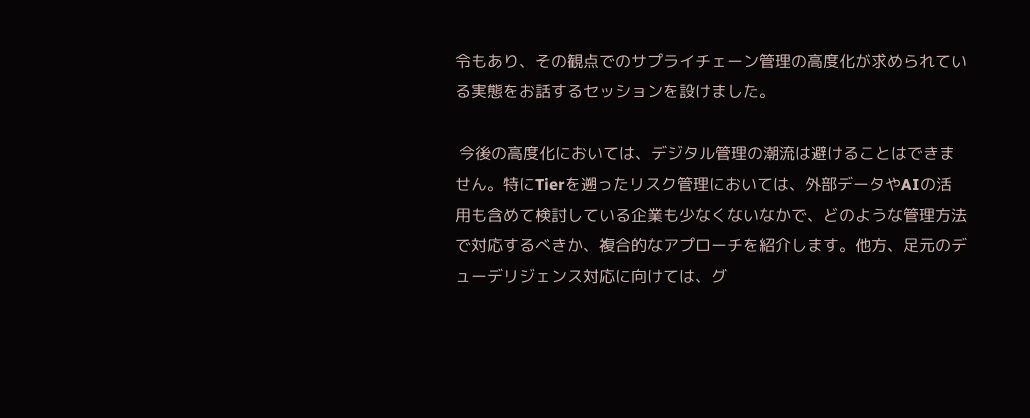令もあり、その観点でのサプライチェーン管理の高度化が求められている実態をお話するセッションを設けました。

 今後の高度化においては、デジタル管理の潮流は避けることはできません。特にTierを遡ったリスク管理においては、外部データやAIの活用も含めて検討している企業も少なくないなかで、どのような管理方法で対応するべきか、複合的なアプローチを紹介します。他方、足元のデューデリジェンス対応に向けては、グ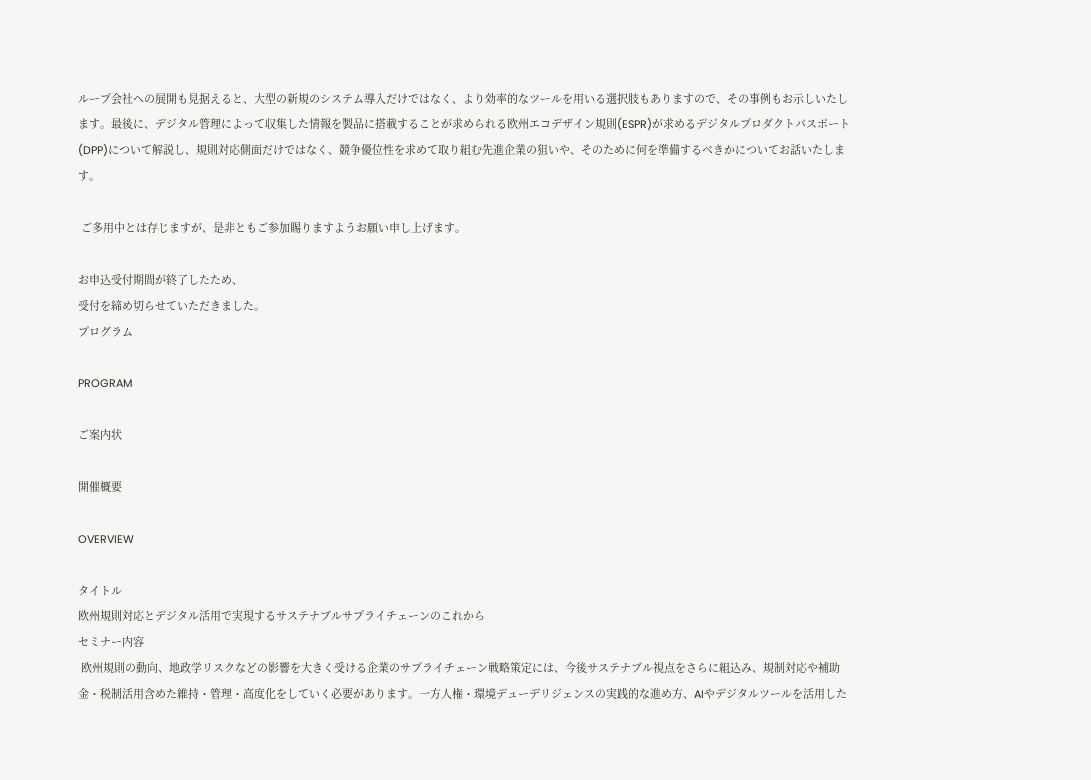ループ会社への展開も見据えると、大型の新規のシステム導入だけではなく、より効率的なツールを用いる選択肢もありますので、その事例もお示しいたします。最後に、デジタル管理によって収集した情報を製品に搭載することが求められる欧州エコデザイン規則(ESPR)が求めるデジタルプロダクトパスポート(DPP)について解説し、規則対応側面だけではなく、競争優位性を求めて取り組む先進企業の狙いや、そのために何を準備するべきかについてお話いたします。

 ご多用中とは存じますが、是非ともご参加賜りますようお願い申し上げます。

お申込受付期間が終了したため、
受付を締め切らせていただきました。
プログラム

PROGRAM

ご案内状

開催概要

OVERVIEW

タイトル
欧州規則対応とデジタル活用で実現するサステナブルサプライチェーンのこれから
セミナー内容
 欧州規則の動向、地政学リスクなどの影響を大きく受ける企業のサプライチェーン戦略策定には、今後サステナブル視点をさらに組込み、規制対応や補助金・税制活用含めた維持・管理・高度化をしていく必要があります。一方人権・環境デューデリジェンスの実践的な進め方、AIやデジタルツールを活用した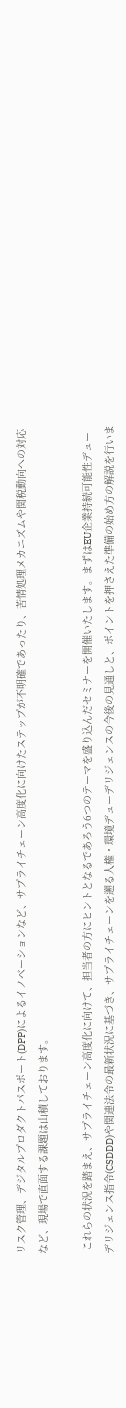リスク管理、デジタルプロダクトパスポート(DPP)によるイノベーションなど、サプライチェーン高度化に向けたステップが不明確であったり、苦情処理メカニズムや関税動向への対応など、現場で直面する課題は山積しております。

 これらの状況を踏まえ、サプライチェーン高度化に向けて、担当者の方にヒントとなるであろう6つのテーマを盛り込んだセミナーを開催いたします。まずはEU企業持続可能性デューデリジェンス指令(CSDDD)や関連法令の最新状況に基づき、サプライチェーンを遡る人権・環境デューデリジェンスの今後の見通しと、ポイントを押さえた準備の始め方の解説を行いま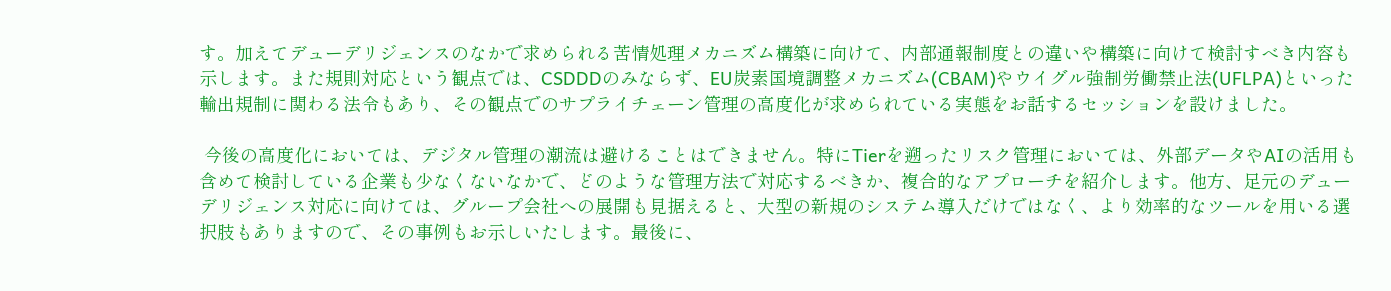す。加えてデューデリジェンスのなかで求められる苦情処理メカニズム構築に向けて、内部通報制度との違いや構築に向けて検討すべき内容も示します。また規則対応という観点では、CSDDDのみならず、EU炭素国境調整メカニズム(CBAM)やウイグル強制労働禁止法(UFLPA)といった輸出規制に関わる法令もあり、その観点でのサプライチェーン管理の高度化が求められている実態をお話するセッションを設けました。

 今後の高度化においては、デジタル管理の潮流は避けることはできません。特にTierを遡ったリスク管理においては、外部データやAIの活用も含めて検討している企業も少なくないなかで、どのような管理方法で対応するべきか、複合的なアプローチを紹介します。他方、足元のデューデリジェンス対応に向けては、グループ会社への展開も見据えると、大型の新規のシステム導入だけではなく、より効率的なツールを用いる選択肢もありますので、その事例もお示しいたします。最後に、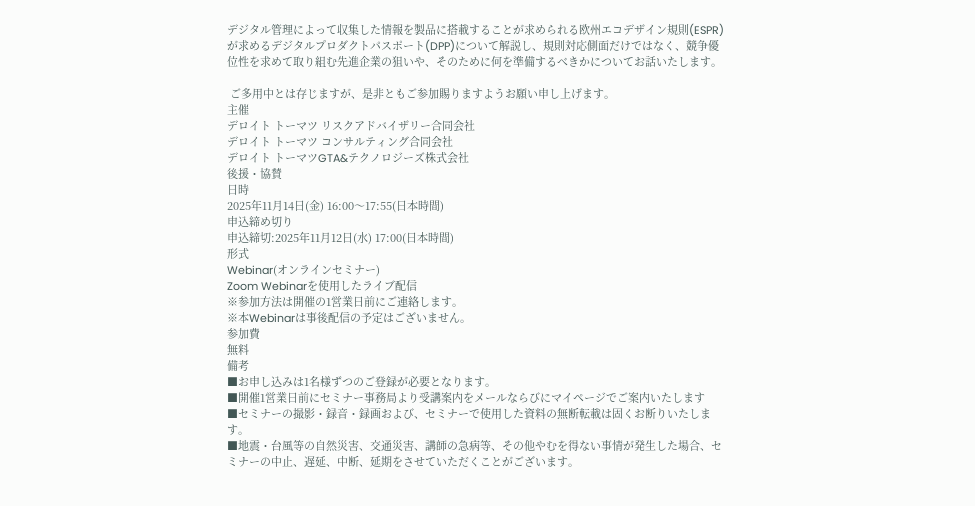デジタル管理によって収集した情報を製品に搭載することが求められる欧州エコデザイン規則(ESPR)が求めるデジタルプロダクトパスポート(DPP)について解説し、規則対応側面だけではなく、競争優位性を求めて取り組む先進企業の狙いや、そのために何を準備するべきかについてお話いたします。

 ご多用中とは存じますが、是非ともご参加賜りますようお願い申し上げます。
主催
デロイト トーマツ リスクアドバイザリー合同会社
デロイト トーマツ コンサルティング合同会社
デロイト トーマツGTA&テクノロジーズ株式会社
後援・協賛
日時
2025年11月14日(金) 16:00〜17:55(日本時間)
申込締め切り
申込締切:2025年11月12日(水) 17:00(日本時間)
形式
Webinar(オンラインセミナー)
Zoom Webinarを使用したライブ配信
※参加方法は開催の1営業日前にご連絡します。
※本Webinarは事後配信の予定はございません。
参加費
無料
備考
■お申し込みは1名様ずつのご登録が必要となります。
■開催1営業日前にセミナー事務局より受講案内をメールならびにマイページでご案内いたします
■セミナーの撮影・録音・録画および、セミナーで使用した資料の無断転載は固くお断りいたします。
■地震・台風等の自然災害、交通災害、講師の急病等、その他やむを得ない事情が発生した場合、セミナーの中止、遅延、中断、延期をさせていただくことがございます。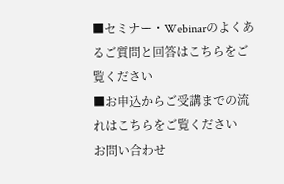■セミナー・Webinarのよくあるご質問と回答はこちらをご覧ください
■お申込からご受講までの流れはこちらをご覧ください
お問い合わせ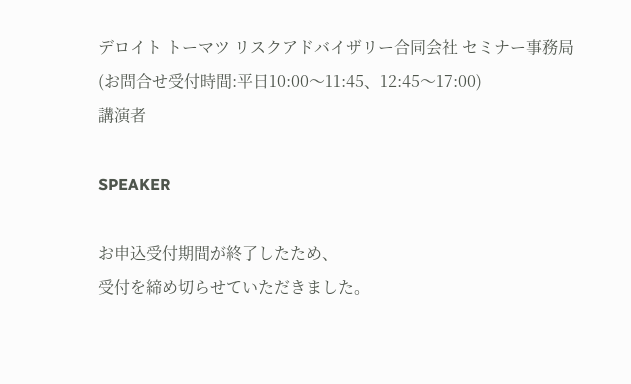デロイト トーマツ リスクアドバイザリー合同会社 セミナー事務局
(お問合せ受付時間:平日10:00〜11:45、12:45〜17:00)
講演者

SPEAKER

お申込受付期間が終了したため、
受付を締め切らせていただきました。